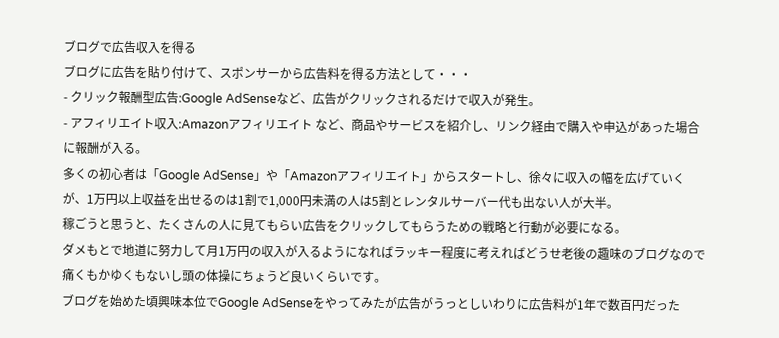ブログで広告収入を得る
ブログに広告を貼り付けて、スポンサーから広告料を得る方法として・・・
- クリック報酬型広告:Google AdSenseなど、広告がクリックされるだけで収入が発生。
- アフィリエイト収入:Amazonアフィリエイト など、商品やサービスを紹介し、リンク経由で購入や申込があった場合に報酬が入る。
多くの初心者は「Google AdSense」や「Amazonアフィリエイト」からスタートし、徐々に収入の幅を広げていくが、1万円以上収益を出せるのは1割で1,000円未満の人は5割とレンタルサーバー代も出ない人が大半。
稼ごうと思うと、たくさんの人に見てもらい広告をクリックしてもらうための戦略と行動が必要になる。
ダメもとで地道に努力して月1万円の収入が入るようになればラッキー程度に考えればどうせ老後の趣味のブログなので痛くもかゆくもないし頭の体操にちょうど良いくらいです。
ブログを始めた頃興味本位でGoogle AdSenseをやってみたが広告がうっとしいわりに広告料が1年で数百円だった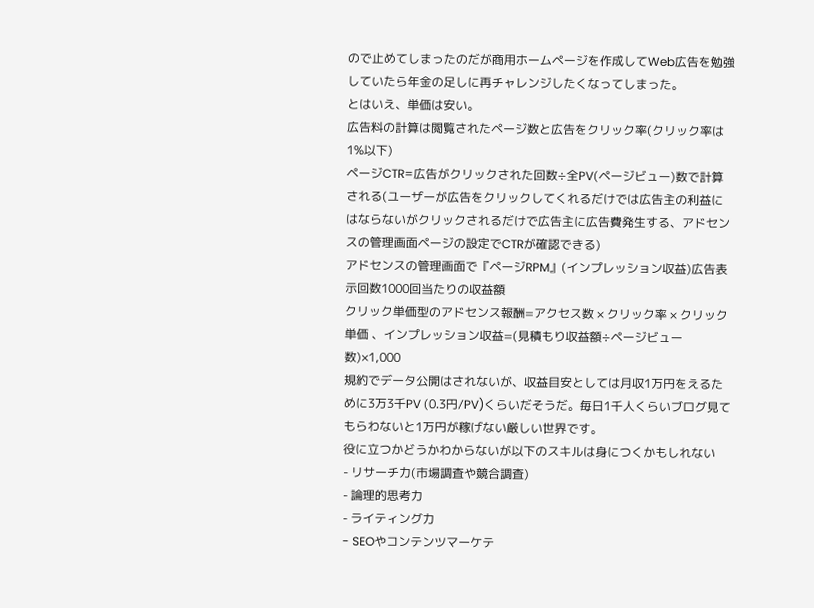ので止めてしまったのだが商用ホームページを作成してWeb広告を勉強していたら年金の足しに再チャレンジしたくなってしまった。
とはいえ、単価は安い。
広告料の計算は閲覧されたページ数と広告をクリック率(クリック率は1%以下)
ページCTR=広告がクリックされた回数÷全PV(ページビュー)数で計算される(ユーザーが広告をクリックしてくれるだけでは広告主の利益にはならないがクリックされるだけで広告主に広告費発生する、アドセンスの管理画面ページの設定でCTRが確認できる)
アドセンスの管理画面で『ページRPM』(インプレッション収益)広告表示回数1000回当たりの収益額
クリック単価型のアドセンス報酬=アクセス数 × クリック率 × クリック単価 、インプレッション収益=(見積もり収益額÷ページビュー数)×1,000
規約でデータ公開はされないが、収益目安としては月収1万円をえるために3万3千PV (0.3円/PV)くらいだそうだ。毎日1千人くらいブログ見てもらわないと1万円が稼げない厳しい世界です。
役に立つかどうかわからないが以下のスキルは身につくかもしれない
- リサーチ力(市場調査や競合調査)
- 論理的思考力
- ライティング力
- SEOやコンテンツマーケテ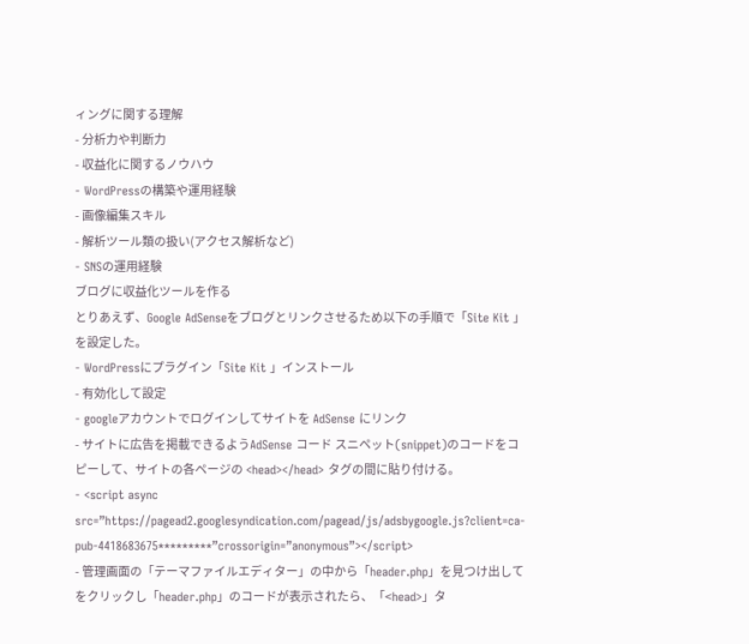ィングに関する理解
- 分析力や判断力
- 収益化に関するノウハウ
- WordPressの構築や運用経験
- 画像編集スキル
- 解析ツール類の扱い(アクセス解析など)
- SNSの運用経験
ブログに収益化ツールを作る
とりあえず、Google AdSenseをブログとリンクさせるため以下の手順で「Site Kit 」を設定した。
- WordPressにプラグイン「Site Kit 」インストール
- 有効化して設定
- googleアカウントでログインしてサイトを AdSense にリンク
- サイトに広告を掲載できるようAdSense コード スニペット(snippet)のコードをコピーして、サイトの各ページの <head></head> タグの間に貼り付ける。
- <script async src=”https://pagead2.googlesyndication.com/pagead/js/adsbygoogle.js?client=ca-pub-4418683675*********”crossorigin=”anonymous”></script>
- 管理画面の「テーマファイルエディター」の中から「header.php」を見つけ出してをクリックし「header.php」のコードが表示されたら、「<head>」タ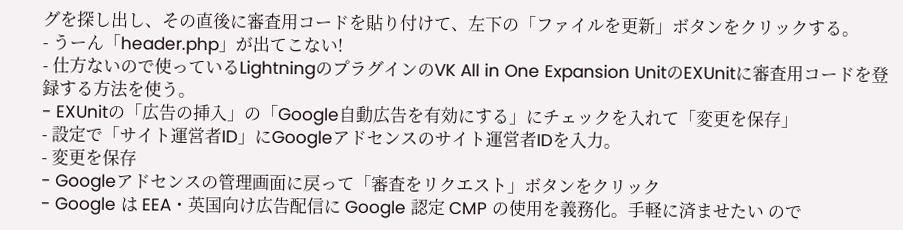グを探し出し、その直後に審査用コードを貼り付けて、左下の「ファイルを更新」ボタンをクリックする。
- うーん「header.php」が出てこない!
- 仕方ないので使っているLightningのプラグインのVK All in One Expansion UnitのEXUnitに審査用コードを登録する方法を使う。
- EXUnitの「広告の挿入」の「Google自動広告を有効にする」にチェックを入れて「変更を保存」
- 設定で「サイト運営者ID」にGoogleアドセンスのサイト運営者IDを入力。
- 変更を保存
- Googleアドセンスの管理画面に戻って「審査をリクエスト」ボタンをクリック
- Google は EEA・英国向け広告配信に Google 認定 CMP の使用を義務化。手軽に済ませたい ので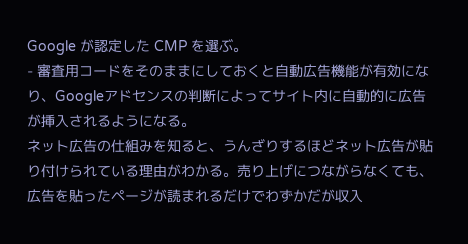Google が認定した CMP を選ぶ。
- 審査用コードをそのままにしておくと自動広告機能が有効になり、Googleアドセンスの判断によってサイト内に自動的に広告が挿入されるようになる。
ネット広告の仕組みを知ると、うんざりするほどネット広告が貼り付けられている理由がわかる。売り上げにつながらなくても、広告を貼ったページが読まれるだけでわずかだが収入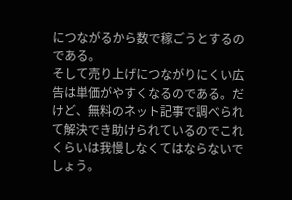につながるから数で稼ごうとするのである。
そして売り上げにつながりにくい広告は単価がやすくなるのである。だけど、無料のネット記事で調べられて解決でき助けられているのでこれくらいは我慢しなくてはならないでしょう。